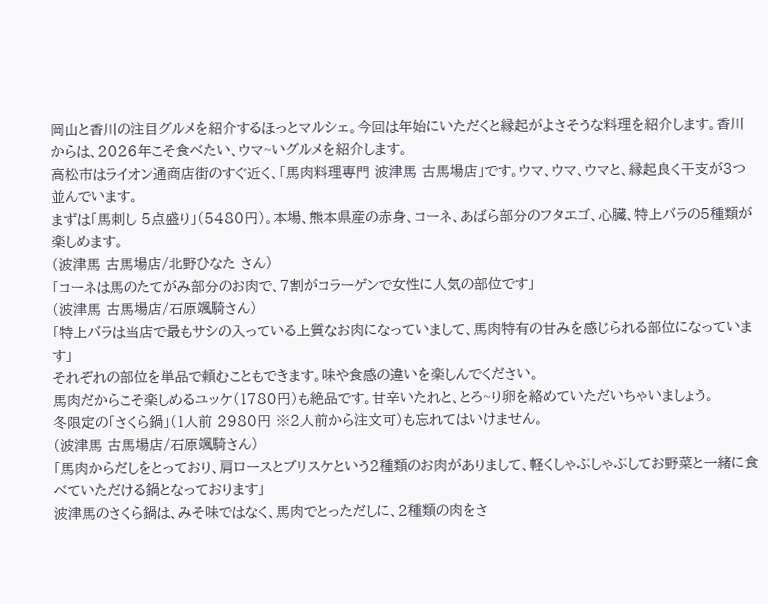岡山と香川の注目グルメを紹介するほっとマルシェ。今回は年始にいただくと縁起がよさそうな料理を紹介します。香川からは、2026年こそ食べたい、ウマ~いグルメを紹介します。
高松市はライオン通商店街のすぐ近く、「馬肉料理専門 波津馬 古馬場店」です。ウマ、ウマ、ウマと、縁起良く干支が3つ並んでいます。
まずは「馬刺し 5点盛り」(5480円)。本場、熊本県産の赤身、コーネ、あばら部分のフタエゴ、心臓、特上バラの5種類が楽しめます。
(波津馬 古馬場店/北野ひなた さん)
「コーネは馬のたてがみ部分のお肉で、7割がコラーゲンで女性に人気の部位です」
(波津馬 古馬場店/石原颯騎さん)
「特上バラは当店で最もサシの入っている上質なお肉になっていまして、馬肉特有の甘みを感じられる部位になっています」
それぞれの部位を単品で頼むこともできます。味や食感の違いを楽しんでください。
馬肉だからこそ楽しめるユッケ(1780円)も絶品です。甘辛いたれと、とろ~り卵を絡めていただいちゃいましょう。
冬限定の「さくら鍋」(1人前 2980円 ※2人前から注文可)も忘れてはいけません。
(波津馬 古馬場店/石原颯騎さん)
「馬肉からだしをとっており、肩ロースとブリスケという2種類のお肉がありまして、軽くしゃぶしゃぶしてお野菜と一緒に食べていただける鍋となっております」
波津馬のさくら鍋は、みそ味ではなく、馬肉でとっただしに、2種類の肉をさ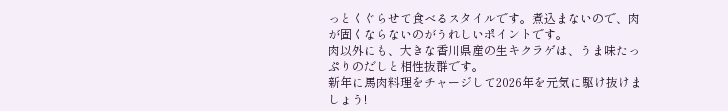っとくぐらせて食べるスタイルです。煮込まないので、肉が固くならないのがうれしいポイントです。
肉以外にも、大きな香川県産の生キクラゲは、うま味たっぷりのだしと相性抜群です。
新年に馬肉料理をチャージして2026年を元気に駆け抜けましょう!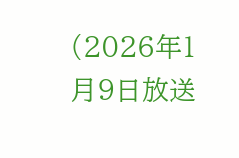(2026年1月9日放送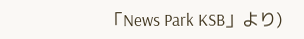「News Park KSB」より)